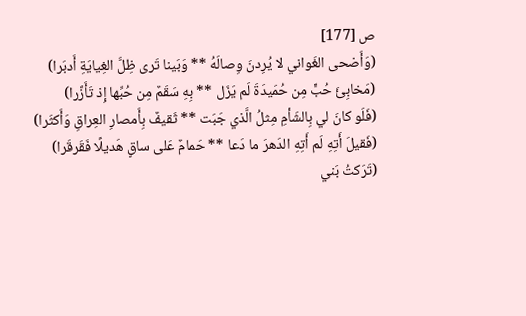ص [177]
(وَأَضحى الغَواني لا يُرِدنَ وِصالَهُ ** وَبَينا تَرى ظِلَّ الغِيايَةِ أَدبَرا)
(مَخابِئَ حُبٍّ مِن حُمَيدَةَ لَم يَزَل ** بِهِ سَقَمٌ مِن حُبِّها إِذ تَأَزَّرا)
(فَلَو كانَ لي بِالشَأمِ مِثلُ الَّذي جَبَت ** ثَقيفٌ بِأَمصارِ العِراقِ وَأَكثَرا)
(فَقيلَ أَتِهِ لَم أَتِهِ الدَهرَ ما دَعا ** حَمامٌ عَلى ساقٍ هَديلًا فَقَرقَرا)
(تَرَكتُ بَني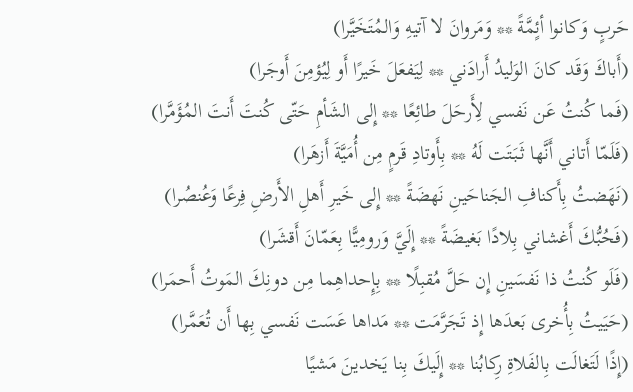حَربٍ وَكانوا أئٍمَّةً ** وَمَروانَ لا آتيهِ وَالمُتَخَيَّرا)
(أَباكَ وَقَد كانَ الوَليدُ أَرادَني ** لِيَفعَلَ خَيرًا أَو لِيُؤمِنَ أَوجَرا)
(فَما كُنتُ عَن نَفسي لِأَرحَلَ طائِعًا ** إِلى الشَأمِ حَتّى كُنتَ أَنتَ المُؤَمَّرا)
(فَلَمّا أَتاني أَنَّها ثَبَتَت لَهُ ** بِأَوتادِ قَرمٍ مِن أُمَيَّةَ أَزهَرا)
(نَهَضتُ بِأَكنافِ الجَناحَينِ نَهضَةً ** إِلى خَيرِ أَهلِ الأَرضِ فِرعًا وَعُنصُرا)
(فَحُبُّكَ أَغشاني بِلادًا بَغيضَةً ** إِلَيَّ وَرومِيًّا بِعَمّانَ أَقشَرا)
(فَلَو كُنتُ ذا نَفسَينِ إِن حَلَّ مُقبِلًا ** بِإِحداهِما مِن دونِكَ المَوتُ أَحمَرا)
(حَيَيتُ بِأُخرى بَعدَها إِذ تَجَرَّمَت ** مَداها عَسَت نَفسي بِها أَن تُعَمَّرا)
(إِذًا لَتَغالَت بِالفَلاةِ رِكابُنا ** إِلَيكَ بِنا يَخدينَ مَشيًا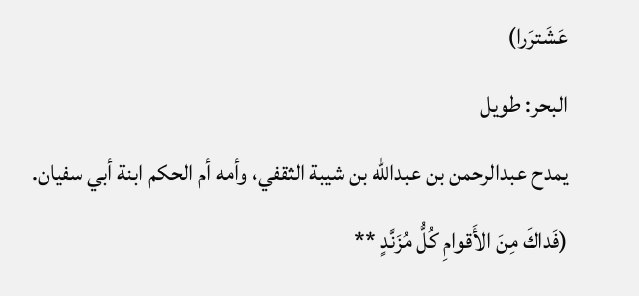عَشَترَرا)
البحر: طويل
يمدح عبدالرحمن بن عبدالله بن شيبة الثقفي، وأمه أم الحكم ابنة أبي سفيان.
(فَداكَ مِنَ الأَقوامِ كُلُّ مُزَنَّدٍ **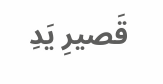قَصيرِ يَدِ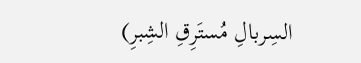السِربالِ مُستَرِقِ الشِبرِ)